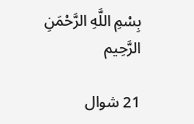بِسْمِ اللَّهِ الرَّحْمَنِ الرَّحِيم

21 شوال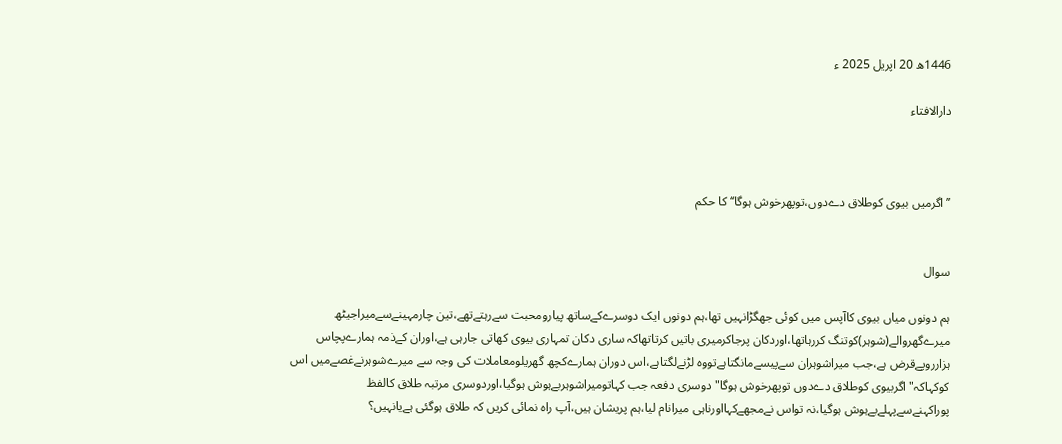1446ھ 20 اپریل 2025 ء

دارالافتاء



’’اگرمیں بیوی کوطلاق دےدوں،توپھرخوش ہوگا‘‘ کا حکم


سوال

ہم دونوں میاں بیوی کاآپس میں کوئی جھگڑانہیں تھا،ہم دونوں ایک دوسرےکےساتھ پیارومحبت سےرہتےتھے،تین چارمہینےسےمیراجیٹھ میرےگھروالے(شوہر)کوتنگ کررہاتھا،اوردکان پرجاکرمیری باتیں کرتاتھاکہ ساری دکان تمہاری بیوی کھاتی جارہی ہے،اوران کےذمہ ہمارےپچاس ہزارروپےقرض ہے،جب میراشوہران سےپیسےمانگتاہےتووہ لڑنےلگتاہے،اس دوران ہمارےکچھ گھریلومعاملات کی وجہ سے میرےشوہرنےغصےمیں اس کوکہاکہ" اگربیوی کوطلاق دےدوں توپھرخوش ہوگا"دوسری دفعہ جب کہاتومیراشوہربےہوش ہوگیا،اوردوسری مرتبہ طلاق کالفظ پوراکہنےسےپہلےبےہوش ہوگیا،نہ تواس نےمجھےکہااورناہی میرانام لیا،ہم پریشان ہیں،آپ راہ نمائی کریں کہ طلاق ہوگئی ہےیانہیں؟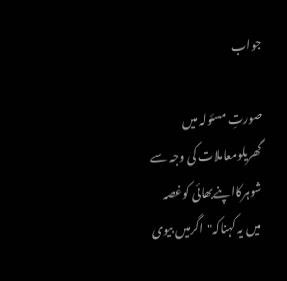جواب

صورتِ مسئولہ میں گھریلومعاملات کی وجہ سے شوہرکااپنےبھائی کوغصہ میں یہ کہناکہ"اگرمیں بیوی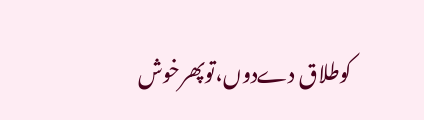کوطلاق دےدوں،توپھرخوش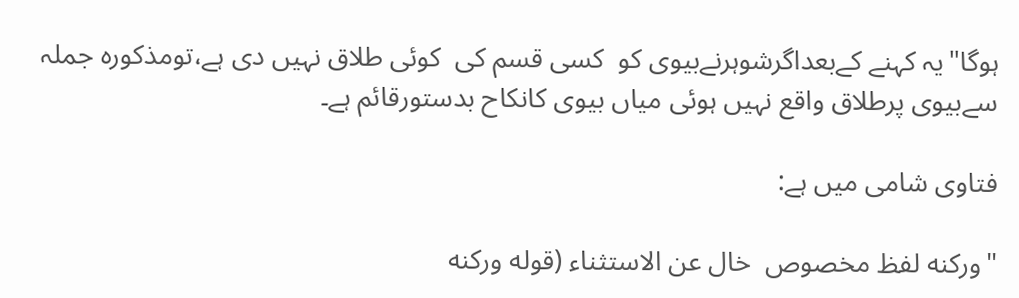ہوگا"یہ کہنے کےبعداگرشوہرنےبیوی کو  کسی قسم کی  کوئی طلاق نہیں دی ہے،تومذکورہ جملہ سےبیوی پرطلاق واقع نہیں ہوئی میاں بیوی کانکاح بدستورقائم ہے۔

فتاوی شامی میں ہے:

"وركنه لفظ مخصوص  خال عن الاستثناء (قوله وركنه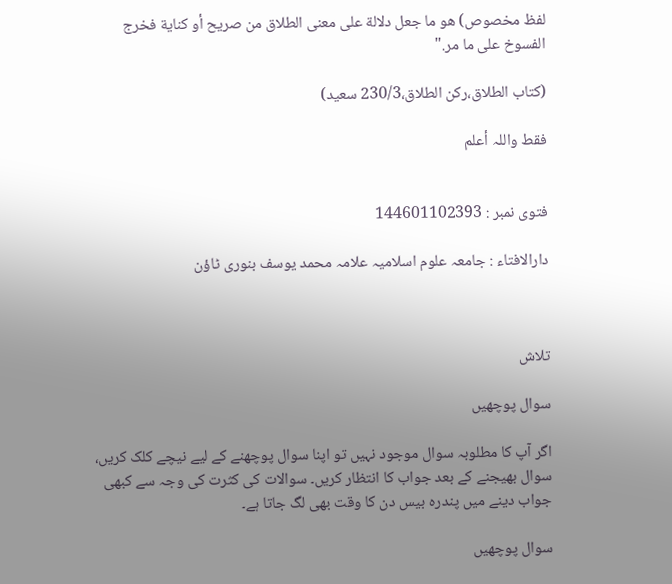لفظ مخصوص) هو ما جعل دلالة على معنى الطلاق من صريح أو كناية فخرج الفسوخ على ما مر."

(کتاب الطلاق،رکن الطلاق،230/3 سعید)

فقط واللہ أعلم


فتوی نمبر : 144601102393

دارالافتاء : جامعہ علوم اسلامیہ علامہ محمد یوسف بنوری ٹاؤن



تلاش

سوال پوچھیں

اگر آپ کا مطلوبہ سوال موجود نہیں تو اپنا سوال پوچھنے کے لیے نیچے کلک کریں، سوال بھیجنے کے بعد جواب کا انتظار کریں۔ سوالات کی کثرت کی وجہ سے کبھی جواب دینے میں پندرہ بیس دن کا وقت بھی لگ جاتا ہے۔

سوال پوچھیں